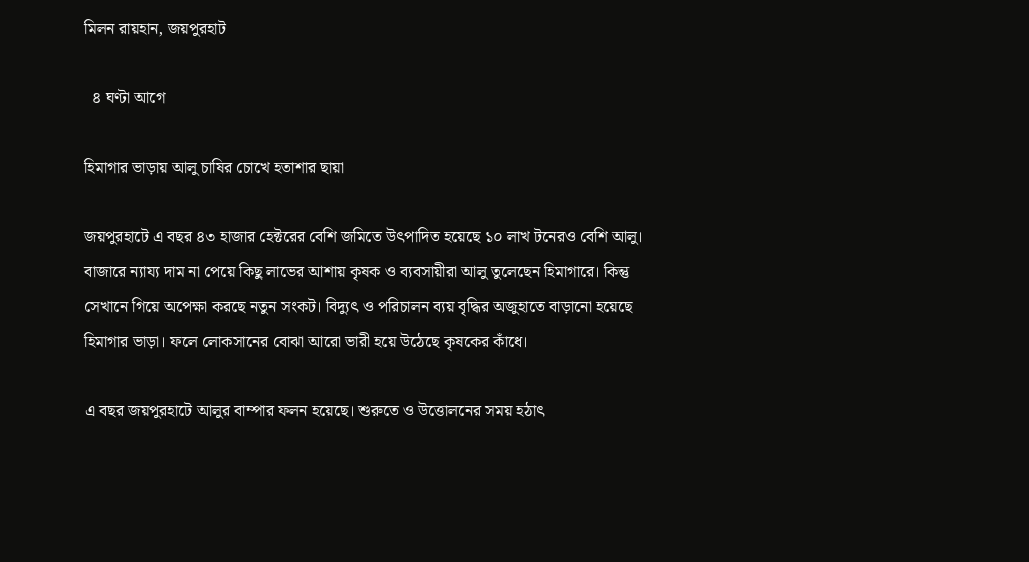মিলন রায়হান, জয়পুরহাট

  ৪ ঘণ্টা আগে

হিমাগার ভাড়ায় আলু চাষির চোখে হতাশার ছায়া

জয়পুরহাটে এ বছর ৪৩ হাজার হেক্টরের বেশি জমিতে উৎপাদিত হয়েছে ১০ লাখ টনেরও বেশি আলু। বাজারে ন্যায্য দাম না পেয়ে কিছু লাভের আশায় কৃষক ও ব্যবসায়ীরা আলু তুলেছেন হিমাগারে। কিন্তু সেখানে গিয়ে অপেক্ষা করছে নতুন সংকট। বিদ্যুৎ ও পরিচালন ব্যয় বৃদ্ধির অজুহাতে বাড়ানো হয়েছে হিমাগার ভাড়া। ফলে লোকসানের বোঝা আরো ভারী হয়ে উঠেছে কৃষকের কাঁধে।

এ বছর জয়পুরহাটে আলুর বাম্পার ফলন হয়েছে। শুরুতে ও উত্তোলনের সময় হঠাৎ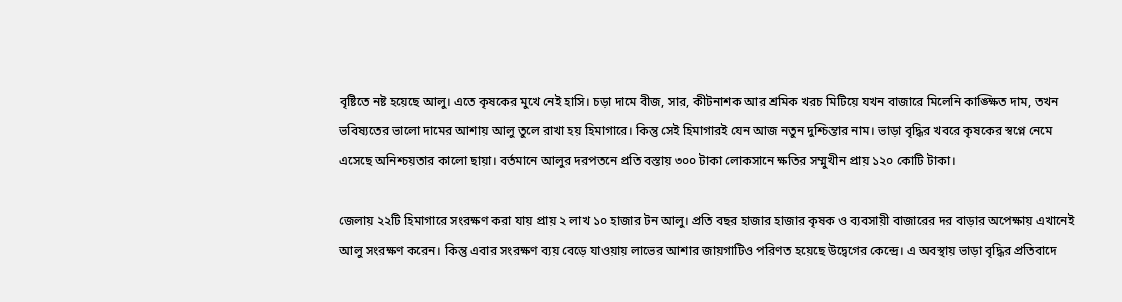বৃষ্টিতে নষ্ট হয়েছে আলু। এতে কৃষকের মুখে নেই হাসি। চড়া দামে বীজ, সার, কীটনাশক আর শ্রমিক খরচ মিটিয়ে যখন বাজারে মিলেনি কাঙ্ক্ষিত দাম, তখন ভবিষ্যতের ভালো দামের আশায় আলু তুলে রাখা হয় হিমাগারে। কিন্তু সেই হিমাগারই যেন আজ নতুন দুশ্চিন্তার নাম। ভাড়া বৃদ্ধির খবরে কৃষকের স্বপ্নে নেমে এসেছে অনিশ্চয়তার কালো ছায়া। বর্তমানে আলুর দরপতনে প্রতি বস্তায় ৩০০ টাকা লোকসানে ক্ষতির সম্মুখীন প্রায় ১২০ কোটি টাকা।

জেলায় ২২টি হিমাগারে সংরক্ষণ করা যায় প্রায় ২ লাখ ১০ হাজার টন আলু। প্রতি বছর হাজার হাজার কৃষক ও ব্যবসায়ী বাজারের দর বাড়ার অপেক্ষায় এখানেই আলু সংরক্ষণ করেন। কিন্তু এবার সংরক্ষণ ব্যয় বেড়ে যাওয়ায় লাভের আশার জায়গাটিও পরিণত হয়েছে উদ্বেগের কেন্দ্রে। এ অবস্থায় ভাড়া বৃদ্ধির প্রতিবাদে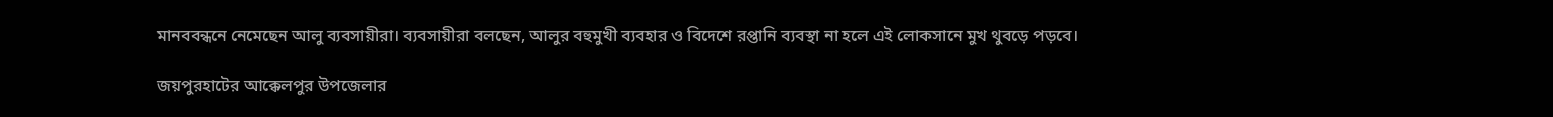মানববন্ধনে নেমেছেন আলু ব্যবসায়ীরা। ব্যবসায়ীরা বলছেন, আলুর বহুমুখী ব্যবহার ও বিদেশে রপ্তানি ব্যবস্থা না হলে এই লোকসানে মুখ থুবড়ে পড়বে।

জয়পুরহাটের আক্কেলপুর উপজেলার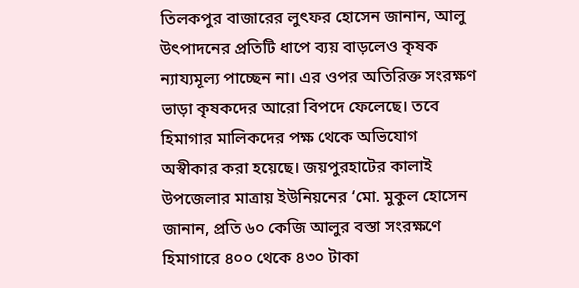তিলকপুর বাজারের লুৎফর হোসেন জানান, আলু উৎপাদনের প্রতিটি ধাপে ব্যয় বাড়লেও কৃষক ন্যায্যমূল্য পাচ্ছেন না। এর ওপর অতিরিক্ত সংরক্ষণ ভাড়া কৃষকদের আরো বিপদে ফেলেছে। তবে হিমাগার মালিকদের পক্ষ থেকে অভিযোগ অস্বীকার করা হয়েছে। জয়পুরহাটের কালাই উপজেলার মাত্রায় ইউনিয়নের ‘মো. মুকুল হোসেন জানান, প্রতি ৬০ কেজি আলুর বস্তা সংরক্ষণে হিমাগারে ৪০০ থেকে ৪৩০ টাকা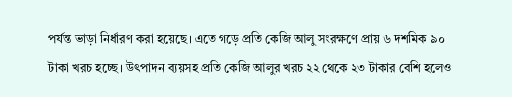পর্যন্ত ভাড়া নির্ধারণ করা হয়েছে। এতে গড়ে প্রতি কেজি আলু সংরক্ষণে প্রায় ৬ দশমিক ৯০ টাকা খরচ হচ্ছে। উৎপাদন ব্যয়সহ প্রতি কেজি আলুর খরচ ২২ থেকে ২৩ টাকার বেশি হলেও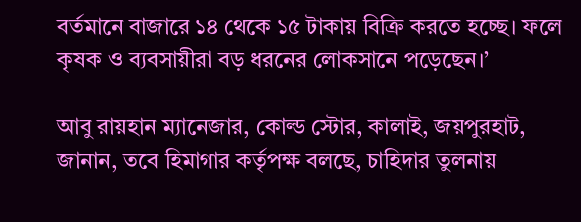বর্তমানে বাজারে ১৪ থেকে ১৫ টাকায় বিক্রি করতে হচ্ছে। ফলে কৃষক ও ব্যবসায়ীরা বড় ধরনের লোকসানে পড়েছেন।’

আবু রায়হান ম্যানেজার, কোল্ড স্টোর, কালাই, জয়পুরহাট, জানান, তবে হিমাগার কর্তৃপক্ষ বলছে, চাহিদার তুলনায়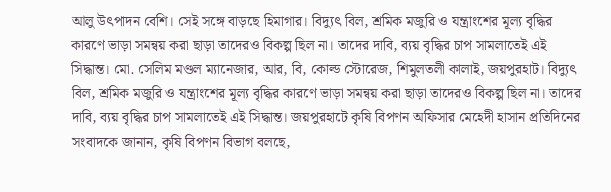আলু উৎপাদন বেশি। সেই সঙ্গে বাড়ছে হিমাগার। বিদ্যুৎ বিল, শ্রমিক মজুরি ও যন্ত্রাংশের মূল্য বৃদ্ধির কারণে ভাড়া সমন্বয় করা ছাড়া তাদেরও বিকল্প ছিল না। তাদের দাবি, ব্যয় বৃদ্ধির চাপ সামলাতেই এই সিদ্ধান্ত। মো. সেলিম মণ্ডল ম্যানেজার, আর, বি, কোল্ড স্টোরেজ, শিমুলতলী কালাই, জয়পুরহাট। বিদ্যুৎ বিল, শ্রমিক মজুরি ও যন্ত্রাংশের মূল্য বৃদ্ধির কারণে ভাড়া সমন্বয় করা ছাড়া তাদেরও বিকল্প ছিল না। তাদের দাবি, ব্যয় বৃদ্ধির চাপ সামলাতেই এই সিদ্ধান্ত। জয়পুরহাটে কৃষি বিপণন অফিসার মেহেদী হাসান প্রতিদিনের সংবাদকে জানান, কৃষি বিপণন বিভাগ বলছে,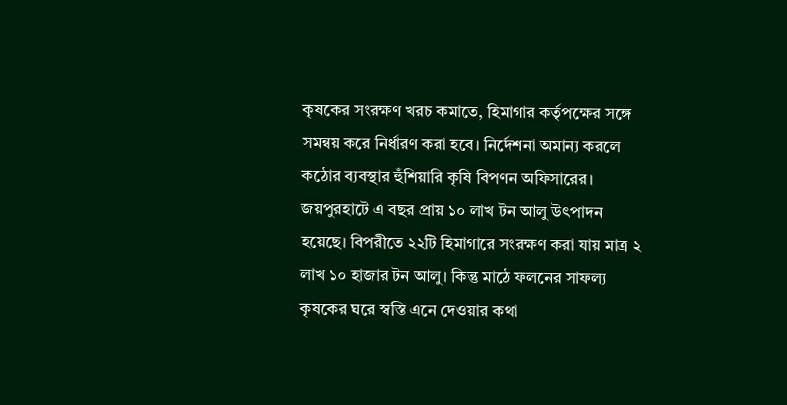কৃষকের সংরক্ষণ খরচ কমাতে, হিমাগার কর্তৃপক্ষের সঙ্গে সমন্বয় করে নির্ধারণ করা হবে। নির্দেশনা অমান্য করলে কঠোর ব্যবস্থার হুঁশিয়ারি কৃষি বিপণন অফিসারের। জয়পুরহাটে এ বছর প্রায় ১০ লাখ টন আলু উৎপাদন হয়েছে। বিপরীতে ২২টি হিমাগারে সংরক্ষণ করা যায় মাত্র ২ লাখ ১০ হাজার টন আলু। কিন্তু মাঠে ফলনের সাফল্য কৃষকের ঘরে স্বস্তি এনে দেওয়ার কথা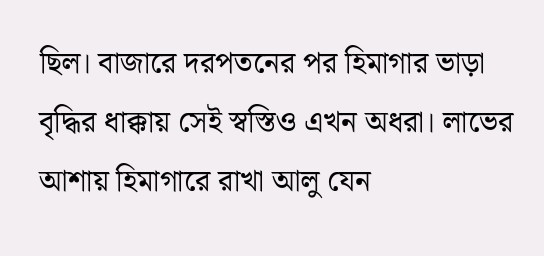ছিল। বাজারে দরপতনের পর হিমাগার ভাড়া বৃদ্ধির ধাক্কায় সেই স্বস্তিও এখন অধরা। লাভের আশায় হিমাগারে রাখা আলু যেন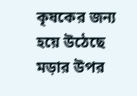কৃষকের জন্য হয়ে উঠেছে মড়ার উপর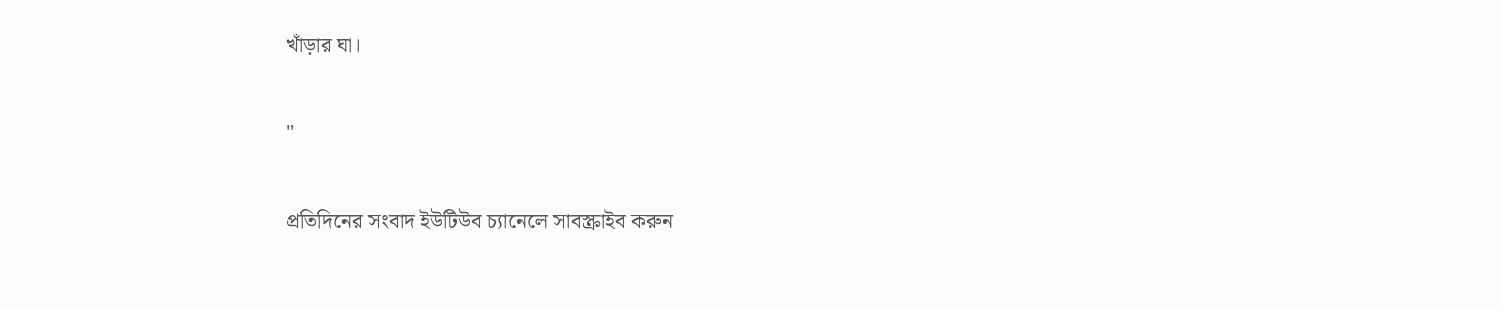খাঁড়ার ঘা।

"

প্রতিদিনের সংবাদ ইউটিউব চ্যানেলে সাবস্ক্রাইব করুন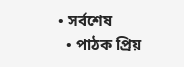• সর্বশেষ
  • পাঠক প্রিয়